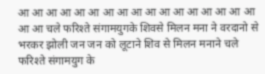आ आ आ आ आ आ आ आ आ आ आ आ आ आ आ आ आ आ आ चले फरिश्ते संगामयुगके शिवसे मिलन मना ने वरदानो से भरकर झोली जन जन को लूटाने शिव से मिलन मनाने चले फरिश्ते संगामयुग के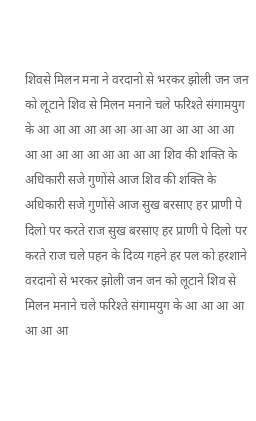शिवसे मिलन मना ने वरदानो से भरकर झोली जन जन को लूटाने शिव से मिलन मनाने चले फरिश्ते संगामयुग के आ आ आ आ आ आ आ आ आ आ आ आ आ आ आ आ आ आ आ आ आ आ शिव की शक्ति के अधिकारी सजे गुणोंसे आज शिव की शक्ति के अधिकारी सजे गुणोंसे आज सुख बरसाए हर प्राणी पे दिलो पर करते राज सुख बरसाए हर प्राणी पे दिलो पर करते राज चले पहन के दिव्य गहने हर पल को हरशाने वरदानो से भरकर झोली जन जन को लूटाने शिव से मिलन मनाने चले फरिश्ते संगामयुग के आ आ आ आ आ आ आ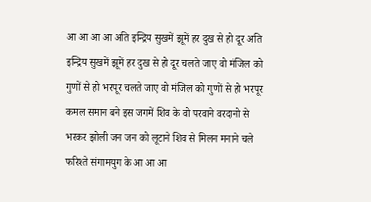आ आ आ आ अति इन्द्रिय सुखमें झूमें हर दुख से हो दूर अति इन्द्रिय सुखमें झूमें हर दुख से हो दूर चलते जाए वो मंजिल को गुणों से हो भरपूर चलते जाए वो मंजिल को गुणों से हो भरपूर कमल समान बने इस जगमें शिव के वो परवाने वरदानो से भरकर झोली जन जन को लूटाने शिव से मिलन मनाने चले फरिश्ते संगामयुग के आ आ आ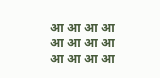आ आ आ आ आ आ आ आ आ आ आ आ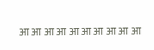आ आ आ आ आ आ आ आ आ आ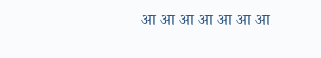आ आ आ आ आ आ आ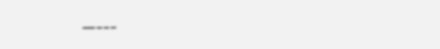—---